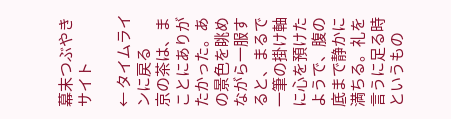幕末つぶやきサイト

← タイムラインに戻る
京の茶は、まことにありがたかった。あの景色を眺めながら一服すると、まるで一筆の掛け軸に心を預けたようで、腹の底まで静かに満ちる。礼を言うに足る時というもの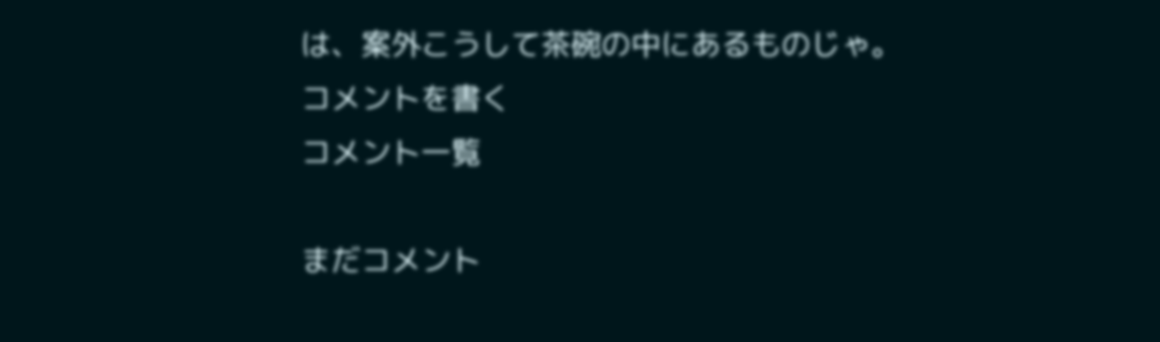は、案外こうして茶碗の中にあるものじゃ。
コメントを書く
コメント一覧

まだコメント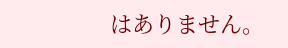はありません。